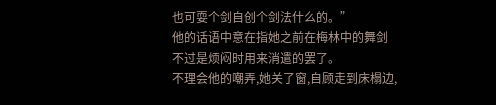也可耍个剑自创个剑法什么的。”
他的话语中意在指她之前在梅林中的舞剑不过是烦闷时用来消遣的罢了。
不理会他的嘲弄,她关了窗,自顾走到床榻边,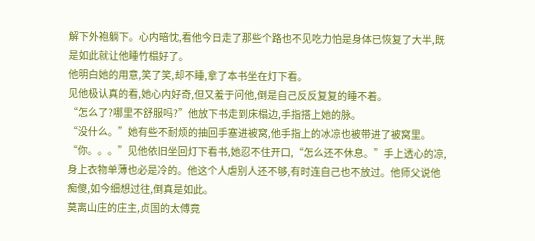解下外袍躺下。心内暗忱,看他今日走了那些个路也不见吃力怕是身体已恢复了大半,既是如此就让他睡竹榻好了。
他明白她的用意,笑了笑,却不睡,拿了本书坐在灯下看。
见他极认真的看,她心内好奇,但又羞于问他,倒是自己反反复复的睡不着。
“怎么了?哪里不舒服吗?”他放下书走到床榻边,手指搭上她的脉。
“没什么。”她有些不耐烦的抽回手塞进被窝,他手指上的冰凉也被带进了被窝里。
“你。。。”见他依旧坐回灯下看书,她忍不住开口,“怎么还不休息。”手上透心的凉,身上衣物单薄也必是冷的。他这个人虐别人还不够,有时连自己也不放过。他师父说他痴傻,如今细想过往,倒真是如此。
莫离山庄的庄主,贞国的太傅竟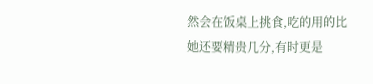然会在饭桌上挑食,吃的用的比她还要精贵几分,有时更是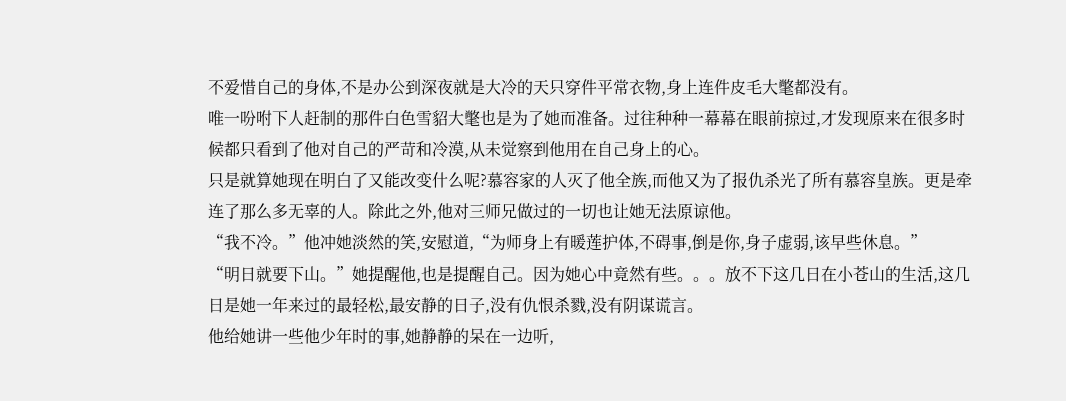不爱惜自己的身体,不是办公到深夜就是大冷的天只穿件平常衣物,身上连件皮毛大氅都没有。
唯一吩咐下人赶制的那件白色雪貂大氅也是为了她而准备。过往种种一幕幕在眼前掠过,才发现原来在很多时候都只看到了他对自己的严苛和冷漠,从未觉察到他用在自己身上的心。
只是就算她现在明白了又能改变什么呢?慕容家的人灭了他全族,而他又为了报仇杀光了所有慕容皇族。更是牵连了那么多无辜的人。除此之外,他对三师兄做过的一切也让她无法原谅他。
“我不冷。”他冲她淡然的笑,安慰道,“为师身上有暖莲护体,不碍事,倒是你,身子虚弱,该早些休息。”
“明日就要下山。”她提醒他,也是提醒自己。因为她心中竟然有些。。。放不下这几日在小苍山的生活,这几日是她一年来过的最轻松,最安静的日子,没有仇恨杀戮,没有阴谋谎言。
他给她讲一些他少年时的事,她静静的呆在一边听,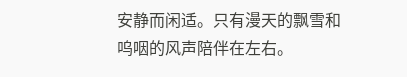安静而闲适。只有漫天的飘雪和呜咽的风声陪伴在左右。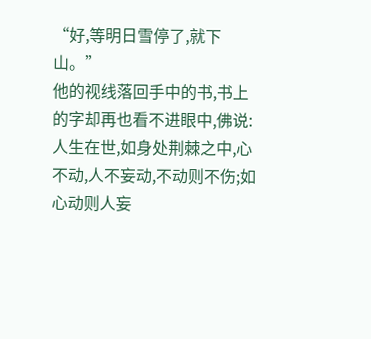“好,等明日雪停了,就下山。”
他的视线落回手中的书,书上的字却再也看不进眼中,佛说:人生在世,如身处荆棘之中,心不动,人不妄动,不动则不伤;如心动则人妄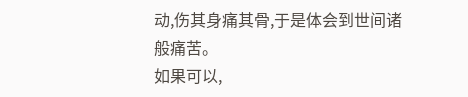动,伤其身痛其骨,于是体会到世间诸般痛苦。
如果可以,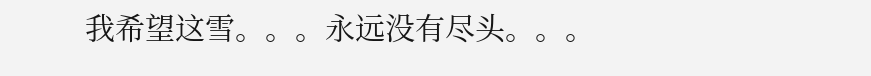我希望这雪。。。永远没有尽头。。。